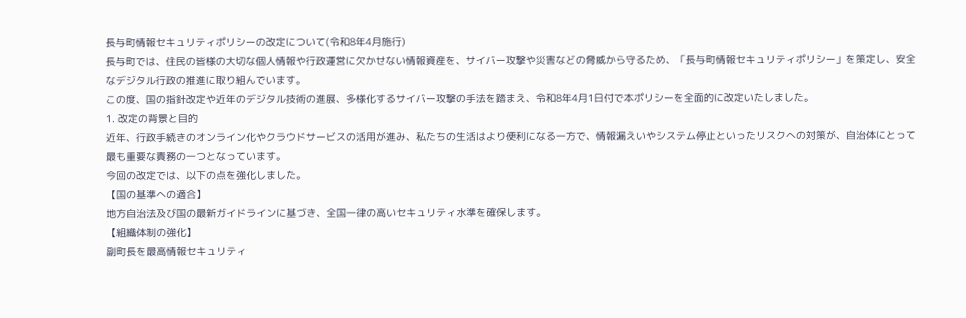長与町情報セキュリティポリシーの改定について(令和8年4月施行)
長与町では、住民の皆様の大切な個人情報や行政運営に欠かせない情報資産を、サイバー攻撃や災害などの脅威から守るため、「長与町情報セキュリティポリシー」を策定し、安全なデジタル行政の推進に取り組んでいます。
この度、国の指針改定や近年のデジタル技術の進展、多様化するサイバー攻撃の手法を踏まえ、令和8年4月1日付で本ポリシーを全面的に改定いたしました。
1. 改定の背景と目的
近年、行政手続きのオンライン化やクラウドサービスの活用が進み、私たちの生活はより便利になる一方で、情報漏えいやシステム停止といったリスクへの対策が、自治体にとって最も重要な責務の一つとなっています。
今回の改定では、以下の点を強化しました。
【国の基準への適合】
地方自治法及び国の最新ガイドラインに基づき、全国一律の高いセキュリティ水準を確保します。
【組織体制の強化】
副町長を最高情報セキュリティ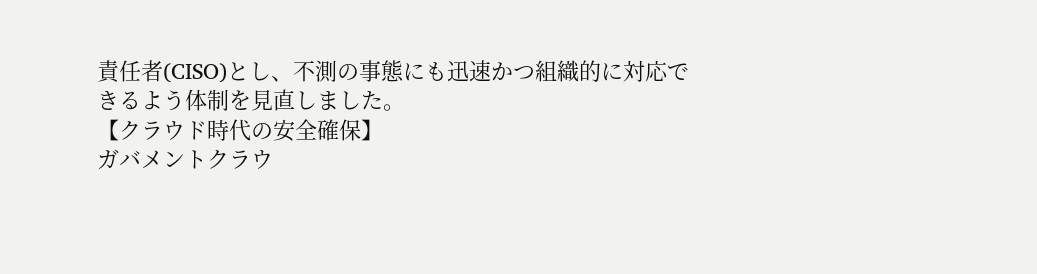責任者(CISO)とし、不測の事態にも迅速かつ組織的に対応できるよう体制を見直しました。
【クラウド時代の安全確保】
ガバメントクラウ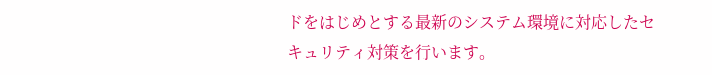ドをはじめとする最新のシステム環境に対応したセキュリティ対策を行います。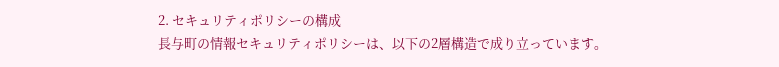2. セキュリティポリシーの構成
長与町の情報セキュリティポリシーは、以下の2層構造で成り立っています。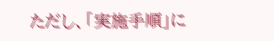ただし、「実施手順」に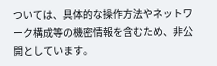ついては、具体的な操作方法やネットワーク構成等の機密情報を含むため、非公開としています。